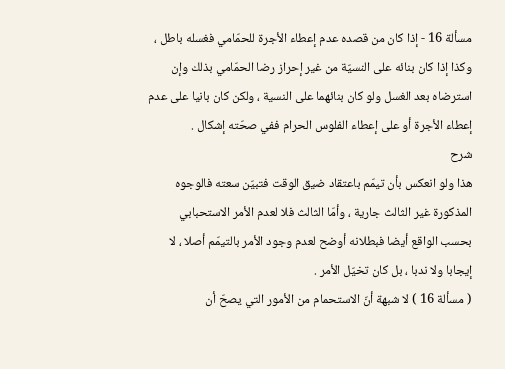مسألة 16 - إذا كان من قصده عدم إعطاء الأجرة للحمّامي فغسله باطل ، وكذا إذا كان بنائه على النسيّة من غير إحراز رضا الحمّامي بذلك وإن استرضاه بعد الغسل ولو كان بنائهما على النسية ، ولكن كان بانيا على عدم إعطاء الأجرة أو على إعطاء الفلوس الحرام ففي صحّته إشكال .
شرح
هذا ولو انعكس بأن تيمّم باعتقاد ضيق الوقت فتبيّن سعته فالوجوه المذكورة غير الثالث جارية ، وأمّا الثالث فلا لعدم الأمر الاستحبابي بحسب الواقع أيضا فبطلانه أوضح لعدم وجود الأمر بالتيمّم أصلا ، لا إيجابا ولا ندبا ، بل كان تخيّل الأمر .
( مسألة 16 ) لا شبهة أنّ الاستحمام من الأمور التي يصحّ أن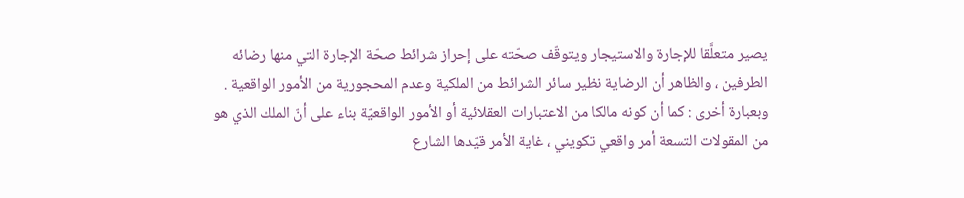يصير متعلَّقا للإجارة والاستيجار ويتوقّف صحّته على إحراز شرائط صحّة الإجارة التي منها رضائه الطرفين ، والظاهر أن الرضاية نظير سائر الشرائط من الملكية وعدم المحجورية من الأمور الواقعية .
وبعبارة أخرى : كما أن كونه مالكا من الاعتبارات العقلائية أو الأمور الواقعيّة بناء على أنّ الملك الذي هو من المقولات التسعة أمر واقعي تكويني ، غاية الأمر قيّدها الشارع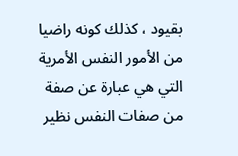بقيود ، كذلك كونه راضيا من الأمور النفس الأمرية التي هي عبارة عن صفة من صفات النفس نظير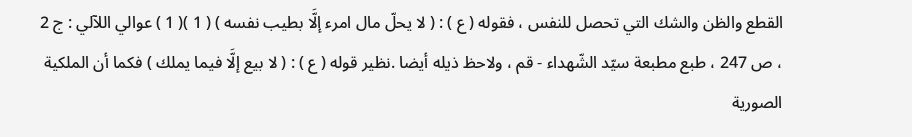القطع والظن والشك التي تحصل للنفس ، فقوله ( ع ) : ( لا يحلّ مال امرء إلَّا بطيب نفسه ) ( 1 )( 1 ) عوالي اللآلي : ج 2 ، ص 247 ، طبع مطبعة سيّد الشّهداء - قم ، ولاحظ ذيله أيضا .نظير قوله ( ع ) : ( لا بيع إلَّا فيما يملك ) فكما أن الملكية الصورية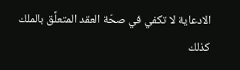الادعاية لا تكفي في صحّة العقد المتعلَّق بالملك كذلك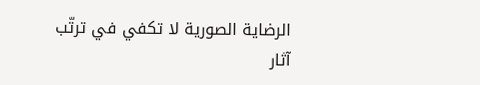الرضاية الصورية لا تكفي في ترتّب آثار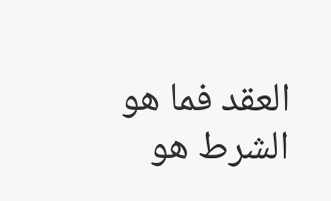العقد فما هو الشرط هو